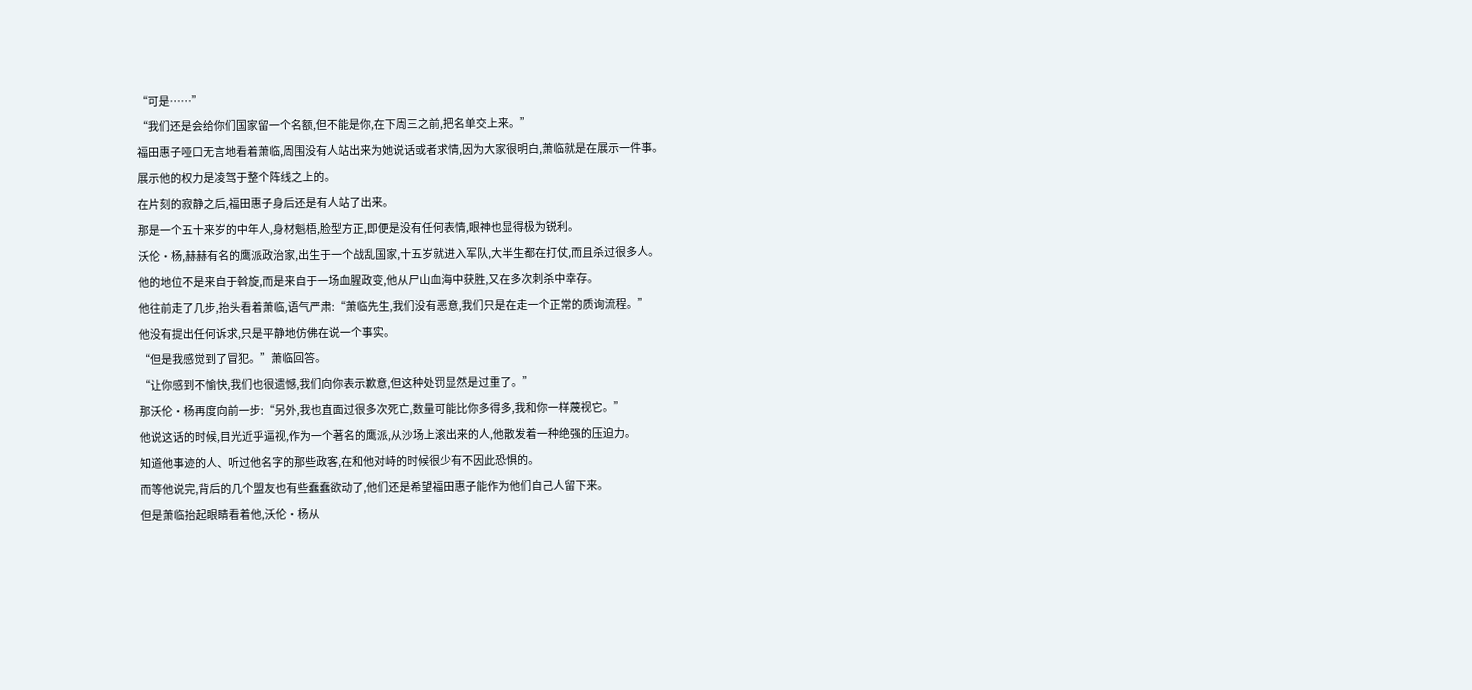“可是……”
“我们还是会给你们国家留一个名额,但不能是你,在下周三之前,把名单交上来。”
福田惠子哑口无言地看着萧临,周围没有人站出来为她说话或者求情,因为大家很明白,萧临就是在展示一件事。
展示他的权力是凌驾于整个阵线之上的。
在片刻的寂静之后,福田惠子身后还是有人站了出来。
那是一个五十来岁的中年人,身材魁梧,脸型方正,即便是没有任何表情,眼神也显得极为锐利。
沃伦·杨,赫赫有名的鹰派政治家,出生于一个战乱国家,十五岁就进入军队,大半生都在打仗,而且杀过很多人。
他的地位不是来自于斡旋,而是来自于一场血腥政变,他从尸山血海中获胜,又在多次刺杀中幸存。
他往前走了几步,抬头看着萧临,语气严肃:“萧临先生,我们没有恶意,我们只是在走一个正常的质询流程。”
他没有提出任何诉求,只是平静地仿佛在说一个事实。
“但是我感觉到了冒犯。”萧临回答。
“让你感到不愉快,我们也很遗憾,我们向你表示歉意,但这种处罚显然是过重了。”
那沃伦·杨再度向前一步:“另外,我也直面过很多次死亡,数量可能比你多得多,我和你一样蔑视它。”
他说这话的时候,目光近乎逼视,作为一个著名的鹰派,从沙场上滚出来的人,他散发着一种绝强的压迫力。
知道他事迹的人、听过他名字的那些政客,在和他对峙的时候很少有不因此恐惧的。
而等他说完,背后的几个盟友也有些蠢蠢欲动了,他们还是希望福田惠子能作为他们自己人留下来。
但是萧临抬起眼睛看着他,沃伦·杨从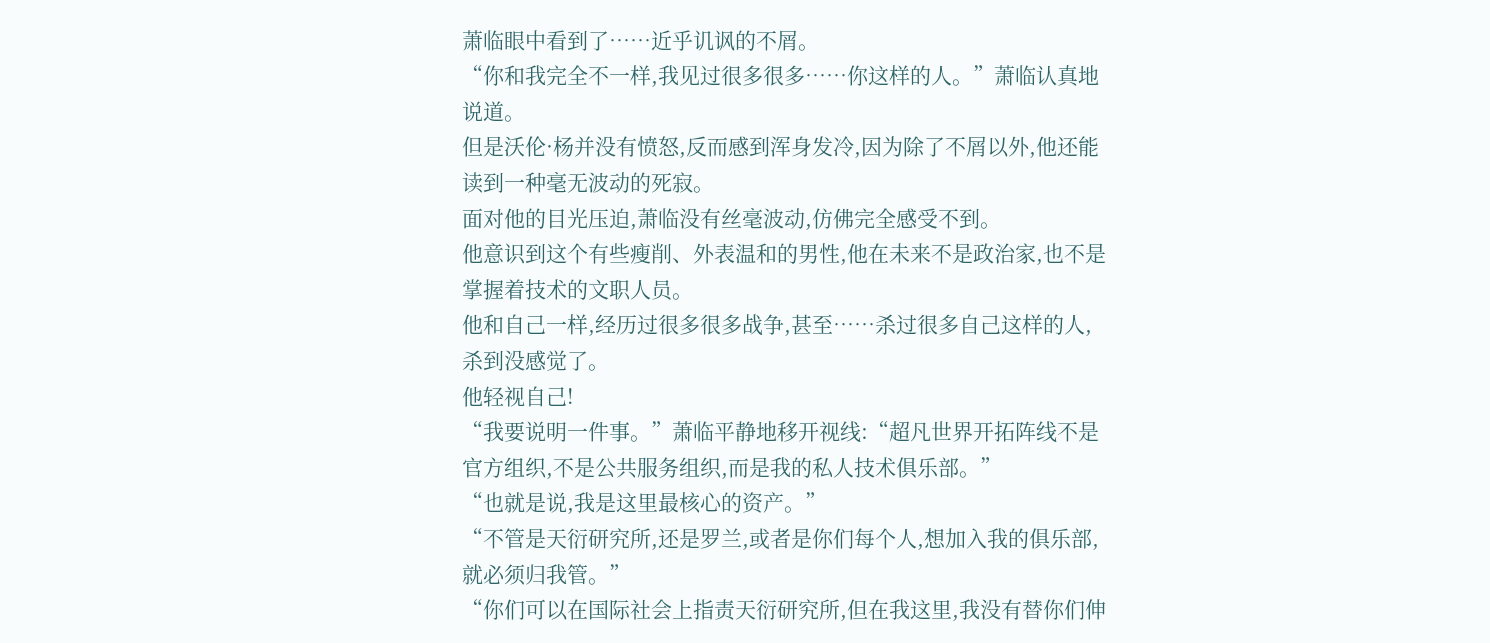萧临眼中看到了……近乎讥讽的不屑。
“你和我完全不一样,我见过很多很多……你这样的人。”萧临认真地说道。
但是沃伦·杨并没有愤怒,反而感到浑身发冷,因为除了不屑以外,他还能读到一种毫无波动的死寂。
面对他的目光压迫,萧临没有丝毫波动,仿佛完全感受不到。
他意识到这个有些瘦削、外表温和的男性,他在未来不是政治家,也不是掌握着技术的文职人员。
他和自己一样,经历过很多很多战争,甚至……杀过很多自己这样的人,杀到没感觉了。
他轻视自己!
“我要说明一件事。”萧临平静地移开视线:“超凡世界开拓阵线不是官方组织,不是公共服务组织,而是我的私人技术俱乐部。”
“也就是说,我是这里最核心的资产。”
“不管是天衍研究所,还是罗兰,或者是你们每个人,想加入我的俱乐部,就必须归我管。”
“你们可以在国际社会上指责天衍研究所,但在我这里,我没有替你们伸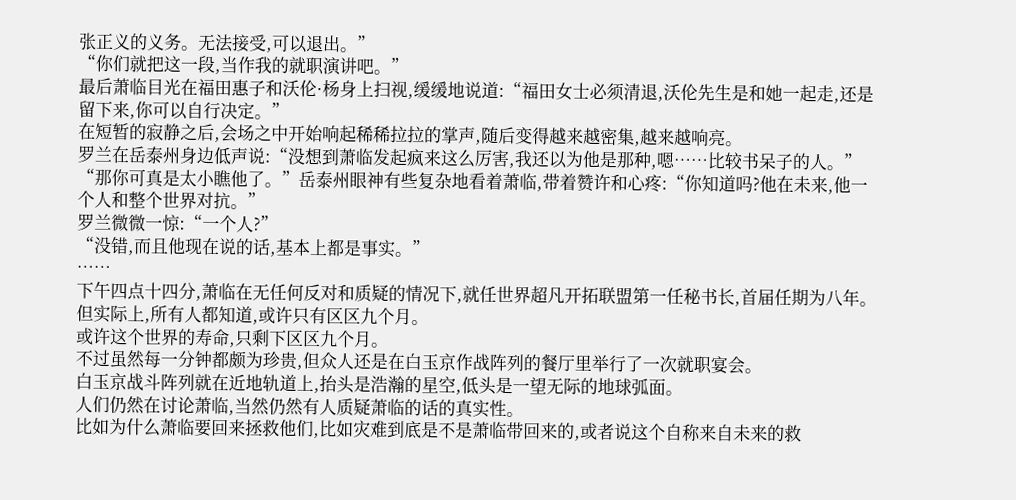张正义的义务。无法接受,可以退出。”
“你们就把这一段,当作我的就职演讲吧。”
最后萧临目光在福田惠子和沃伦·杨身上扫视,缓缓地说道:“福田女士必须清退,沃伦先生是和她一起走,还是留下来,你可以自行决定。”
在短暂的寂静之后,会场之中开始响起稀稀拉拉的掌声,随后变得越来越密集,越来越响亮。
罗兰在岳泰州身边低声说:“没想到萧临发起疯来这么厉害,我还以为他是那种,嗯……比较书呆子的人。”
“那你可真是太小瞧他了。”岳泰州眼神有些复杂地看着萧临,带着赞许和心疼:“你知道吗?他在未来,他一个人和整个世界对抗。”
罗兰微微一惊:“一个人?”
“没错,而且他现在说的话,基本上都是事实。”
……
下午四点十四分,萧临在无任何反对和质疑的情况下,就任世界超凡开拓联盟第一任秘书长,首届任期为八年。
但实际上,所有人都知道,或许只有区区九个月。
或许这个世界的寿命,只剩下区区九个月。
不过虽然每一分钟都颇为珍贵,但众人还是在白玉京作战阵列的餐厅里举行了一次就职宴会。
白玉京战斗阵列就在近地轨道上,抬头是浩瀚的星空,低头是一望无际的地球弧面。
人们仍然在讨论萧临,当然仍然有人质疑萧临的话的真实性。
比如为什么萧临要回来拯救他们,比如灾难到底是不是萧临带回来的,或者说这个自称来自未来的救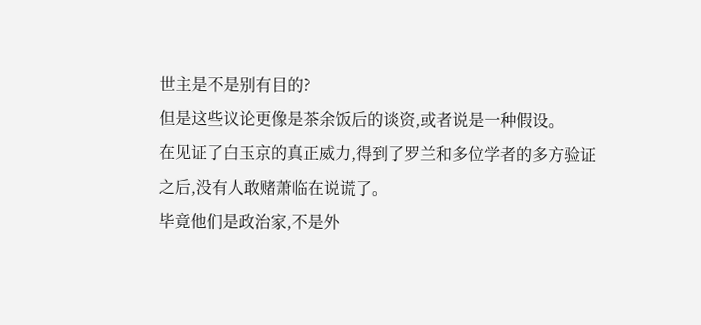世主是不是别有目的?
但是这些议论更像是茶余饭后的谈资,或者说是一种假设。
在见证了白玉京的真正威力,得到了罗兰和多位学者的多方验证之后,没有人敢赌萧临在说谎了。
毕竟他们是政治家,不是外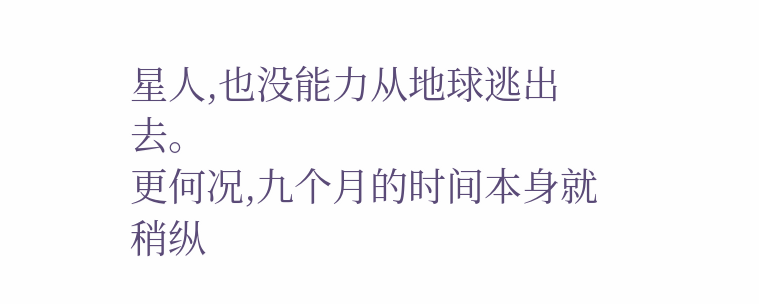星人,也没能力从地球逃出去。
更何况,九个月的时间本身就稍纵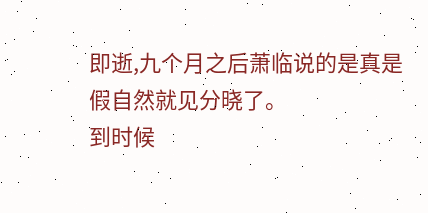即逝,九个月之后萧临说的是真是假自然就见分晓了。
到时候